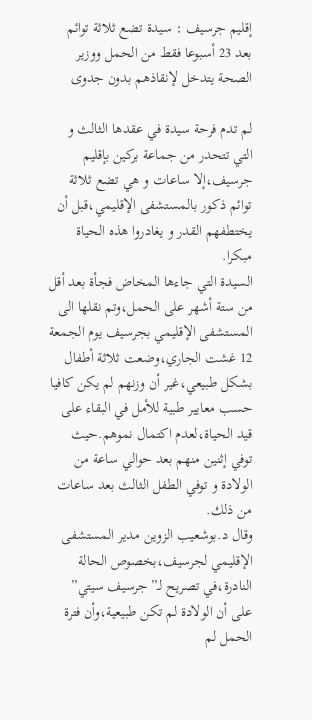إقليم جرسيف : سيدة تضع ثلاثة توائم بعد 23 أسبوعا فقط من الحمل ووزير الصحة يتدخل لإنقاذهم بدون جدوى

لم تدم فرحة سيدة في عقدها الثالث و التي تتحدر من جماعة بركين بإقليم جرسيف،إلا ساعات و هي تضع ثلاثة توائم ذكور بالمستشفى الإقليمي،قبل أن يختطفهم القدر و يغادروا هذه الحياة مبكرا.
السيدة التي جاءها المخاض فجأة بعد أقل من ستة أشهر على الحمل،وتم نقلها الى المستشفى الإقليمي بجرسيف يوم الجمعة 12 غشت الجاري،وضعت ثلاثة أطفال بشكل طبيعي،غير أن وزنهم لم يكن كافيا حسب معايير طبية للأمل في البقاء على قيد الحياة،لعدم اكتمال نموهم.حيث توفي إثنين منهم بعد حوالي ساعة من الولادة و توفي الطفل الثالث بعد ساعات من ذلك.
وقال د.بوشعيب الزوين مدير المستشفى الإقليمي لجرسيف،بخصوص الحالة النادرة،في تصريح لـ”جرسيف سيتي” على أن الولادة لم تكن طبيعية،وأن فترة الحمل لم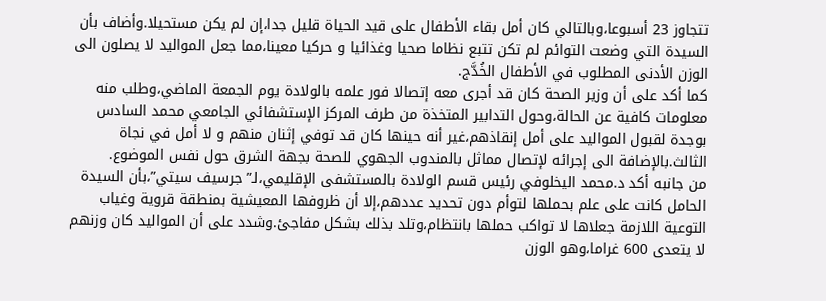تتجاوز 23 أسبوعا،وبالتالي كان أمل بقاء الأطفال على قيد الحياة قليل جدا،إن لم يكن مستحيلا.وأضاف بأن السيدة التي وضعت التوائم لم تكن تتبع نظاما صحيا وغذائيا و حركيا معينا،مما جعل المواليد لا يصلون الى الوزن الأدنى المطلوب في الأطفال الخُدَّج.
كما أكد على أن وزير الصحة كان قد أجرى معه إتصالا فور علمه بالولادة يوم الجمعة الماضي،وطلب منه معلومات كافية عن الحالة،وحول التدابير المتخذة من طرف المركز الإستشفائي الجامعي محمد السادس بوجدة لقبول المواليد على أمل إنقاذهم،غير أنه حينها كان قد توفي إثنان منهم و لا أمل في نجاة الثالث.بالإضافة الى إجرائه لإتصال مماثل بالمندوب الجهوي للصحة بجهة الشرق حول نفس الموضوع.
من جانبه أكد د.محمد اليخلوفي رئيس قسم الولادة بالمستشفى الإقليمي،لـ”جرسيف سيتي”،بأن السيدة الحامل كانت على علم بحملها لتوأم دون تحديد عددهم،إلا أن ظروفها المعيشية بمنطقة قروية وغياب التوعية اللازمة جعلاها لا تواكب حملها بانتظام،وتلد بذلك بشكل مفاجئ.وشدد على أن المواليد كان وزنهم لا يتعدى 600 غراما،وهو الوزن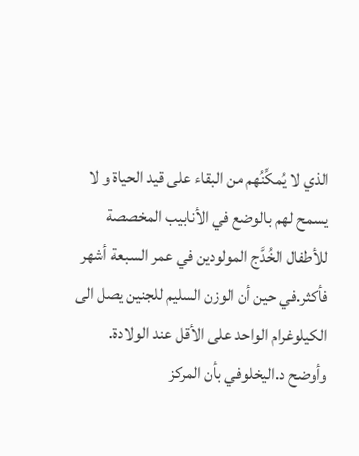الذي لا يُمكِّنُهم من البقاء على قيد الحياة و لا يسمح لهم بالوضع في الأنابيب المخصصة للأطفال الخُدَّج المولودين في عمر السبعة أشهر فأكثر.في حين أن الوزن السليم للجنين يصل الى الكيلوغرام الواحد على الأقل عند الولادة.
وأوضح د.اليخلوفي بأن المركز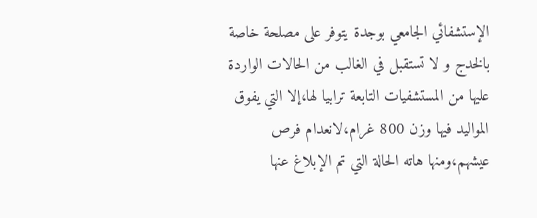الإستشفائي الجامعي بوجدة يتوفر على مصلحة خاصة بالخدج و لا تستقبل في الغالب من الحالات الواردة عليها من المستشفيات التابعة ترابيا لها،إلا التي يفوق المواليد فيها وزن 800 غرام،لانعدام فرص عيشهم،ومنها هاته الحالة التي تم الإبلاغ عنها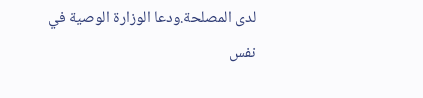لدى المصلحة.ودعا الوزارة الوصية في نفس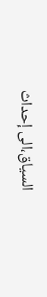السياق،الى إحداث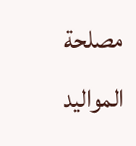مصلحة المواليد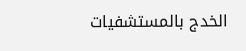الخدج بالمستشفيات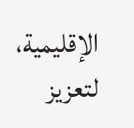الإقليمية، لتعزيز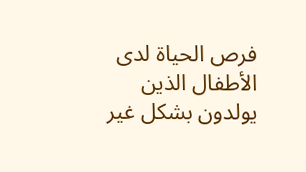فرص الحياة لدى الأطفال الذين يولدون بشكل غير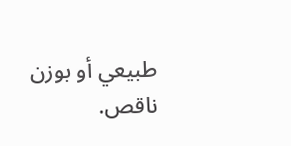طبيعي أو بوزن ناقص.